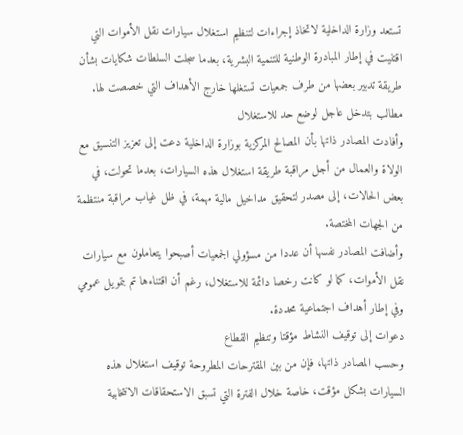تستعد وزارة الداخلية لاتخاذ إجراءات لتنظيم استغلال سيارات نقل الأموات التي اقتنيت في إطار المبادرة الوطنية للتنمية البشرية، بعدما سجلت السلطات شكايات بشأن طريقة تدبير بعضها من طرف جمعيات تستغلها خارج الأهداف التي خصصت لها.
مطالب بتدخل عاجل لوضع حد للاستغلال
وأفادت المصادر ذاتها بأن المصالح المركزية بوزارة الداخلية دعت إلى تعزيز التنسيق مع الولاة والعمال من أجل مراقبة طريقة استغلال هذه السيارات، بعدما تحولت، في بعض الحالات، إلى مصدر لتحقيق مداخيل مالية مهمة، في ظل غياب مراقبة منتظمة من الجهات المختصة.
وأضافت المصادر نفسها أن عددا من مسؤولي الجمعيات أصبحوا يتعاملون مع سيارات نقل الأموات، كما لو كانت رخصا دائمة للاستغلال، رغم أن اقتناءها تم بتمويل عمومي وفي إطار أهداف اجتماعية محددة.
دعوات إلى توقيف النشاط مؤقتا وتنظيم القطاع
وحسب المصادر ذاتها، فإن من بين المقترحات المطروحة توقيف استغلال هذه السيارات بشكل مؤقت، خاصة خلال الفترة التي تسبق الاستحقاقات الانتخابية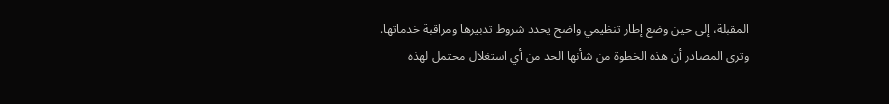المقبلة، إلى حين وضع إطار تنظيمي واضح يحدد شروط تدبيرها ومراقبة خدماتها.
وترى المصادر أن هذه الخطوة من شأنها الحد من أي استغلال محتمل لهذه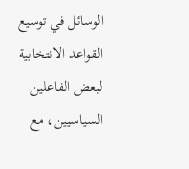الوسائل في توسيع القواعد الانتخابية لبعض الفاعلين السياسيين، مع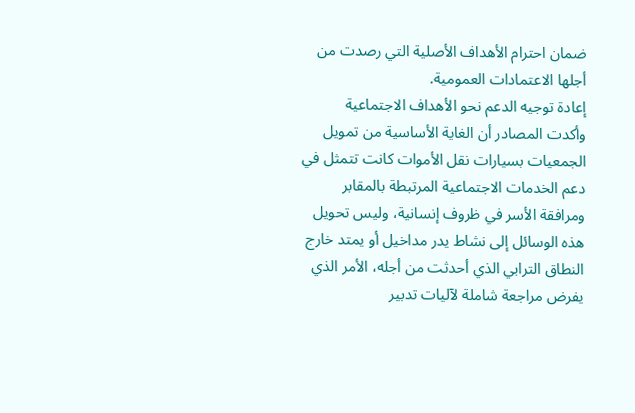ضمان احترام الأهداف الأصلية التي رصدت من أجلها الاعتمادات العمومية.
إعادة توجيه الدعم نحو الأهداف الاجتماعية
وأكدت المصادر أن الغاية الأساسية من تمويل الجمعيات بسيارات نقل الأموات كانت تتمثل في دعم الخدمات الاجتماعية المرتبطة بالمقابر ومرافقة الأسر في ظروف إنسانية، وليس تحويل هذه الوسائل إلى نشاط يدر مداخيل أو يمتد خارج النطاق الترابي الذي أحدثت من أجله، الأمر الذي يفرض مراجعة شاملة لآليات تدبير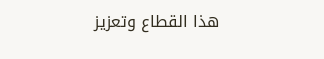هذا القطاع وتعزيز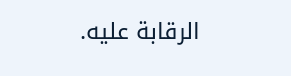الرقابة عليه.